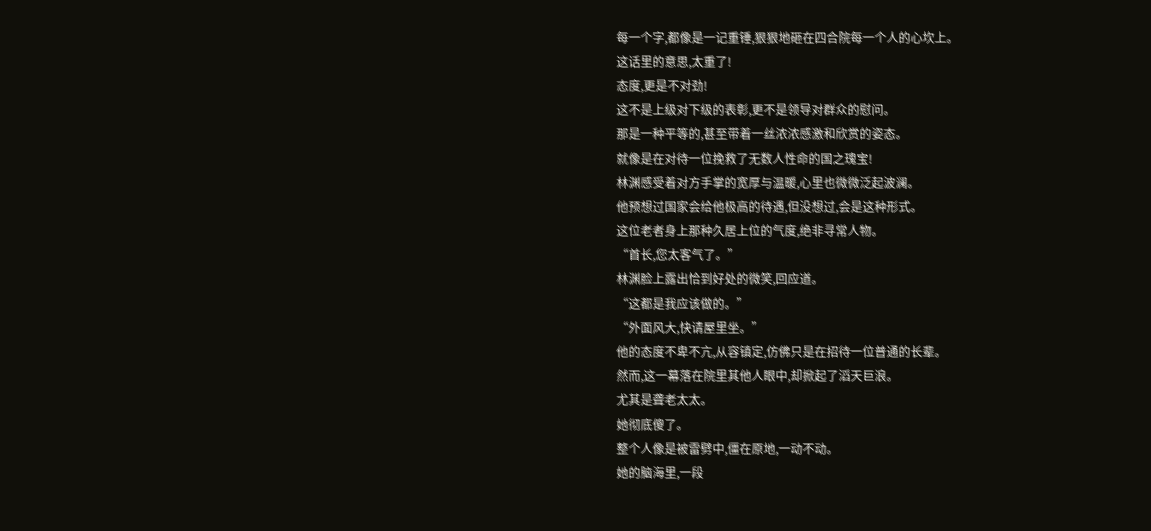每一个字,都像是一记重锤,狠狠地砸在四合院每一个人的心坎上。
这话里的意思,太重了!
态度,更是不对劲!
这不是上级对下级的表彰,更不是领导对群众的慰问。
那是一种平等的,甚至带着一丝浓浓感激和欣赏的姿态。
就像是在对待一位挽救了无数人性命的国之瑰宝!
林渊感受着对方手掌的宽厚与温暖,心里也微微泛起波澜。
他预想过国家会给他极高的待遇,但没想过,会是这种形式。
这位老者身上那种久居上位的气度,绝非寻常人物。
“首长,您太客气了。”
林渊脸上露出恰到好处的微笑,回应道。
“这都是我应该做的。”
“外面风大,快请屋里坐。”
他的态度不卑不亢,从容镇定,仿佛只是在招待一位普通的长辈。
然而,这一幕落在院里其他人眼中,却掀起了滔天巨浪。
尤其是聋老太太。
她彻底傻了。
整个人像是被雷劈中,僵在原地,一动不动。
她的脑海里,一段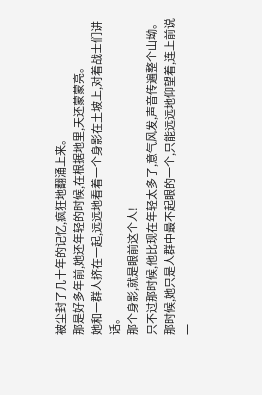被尘封了几十年的记忆,疯狂地翻涌上来。
那是好多年前,她还年轻的时候,在根据地里,天还蒙蒙亮。
她和一群人挤在一起,远远地看着一个身影在土坡上,对着战士们讲话。
那个身影,就是眼前这个人!
只不过那时候,他比现在年轻太多了,意气风发,声音传遍整个山坳。
那时候,她只是人群中最不起眼的一个,只能远远地仰望着,连上前说一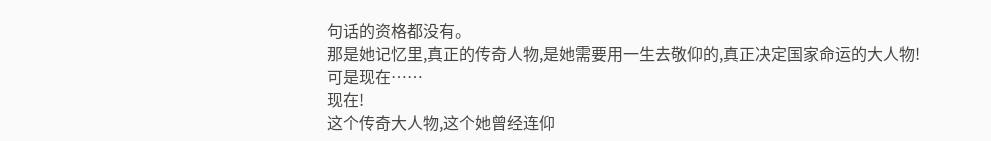句话的资格都没有。
那是她记忆里,真正的传奇人物,是她需要用一生去敬仰的,真正决定国家命运的大人物!
可是现在……
现在!
这个传奇大人物,这个她曾经连仰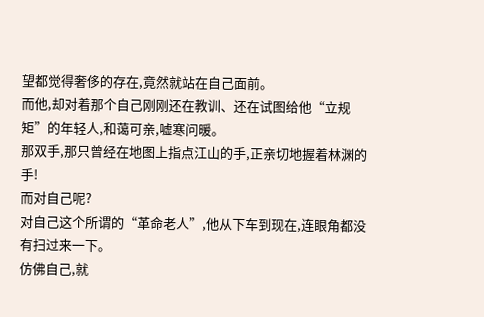望都觉得奢侈的存在,竟然就站在自己面前。
而他,却对着那个自己刚刚还在教训、还在试图给他“立规矩”的年轻人,和蔼可亲,嘘寒问暖。
那双手,那只曾经在地图上指点江山的手,正亲切地握着林渊的手!
而对自己呢?
对自己这个所谓的“革命老人”,他从下车到现在,连眼角都没有扫过来一下。
仿佛自己,就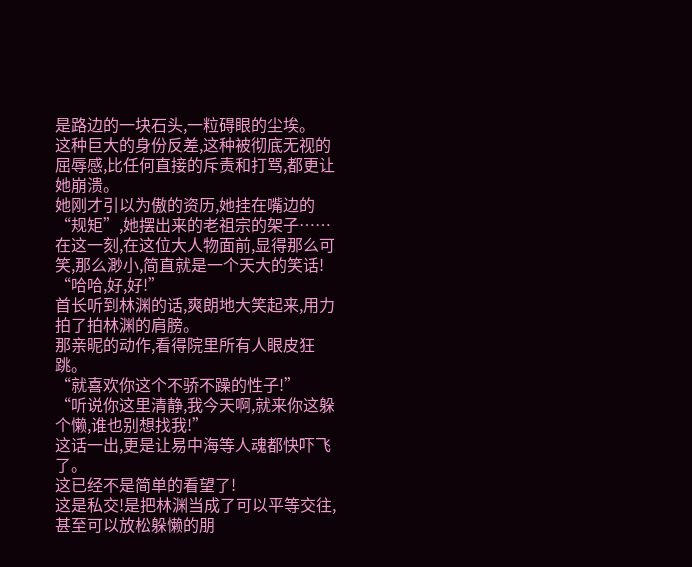是路边的一块石头,一粒碍眼的尘埃。
这种巨大的身份反差,这种被彻底无视的屈辱感,比任何直接的斥责和打骂,都更让她崩溃。
她刚才引以为傲的资历,她挂在嘴边的“规矩”,她摆出来的老祖宗的架子……
在这一刻,在这位大人物面前,显得那么可笑,那么渺小,简直就是一个天大的笑话!
“哈哈,好,好!”
首长听到林渊的话,爽朗地大笑起来,用力拍了拍林渊的肩膀。
那亲昵的动作,看得院里所有人眼皮狂跳。
“就喜欢你这个不骄不躁的性子!”
“听说你这里清静,我今天啊,就来你这躲个懒,谁也别想找我!”
这话一出,更是让易中海等人魂都快吓飞了。
这已经不是简单的看望了!
这是私交!是把林渊当成了可以平等交往,甚至可以放松躲懒的朋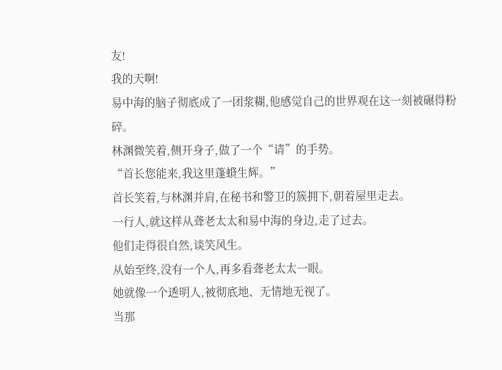友!
我的天啊!
易中海的脑子彻底成了一团浆糊,他感觉自己的世界观在这一刻被碾得粉碎。
林渊微笑着,侧开身子,做了一个“请”的手势。
“首长您能来,我这里蓬蟘生辉。”
首长笑着,与林渊并肩,在秘书和警卫的簇拥下,朝着屋里走去。
一行人,就这样从聋老太太和易中海的身边,走了过去。
他们走得很自然,谈笑风生。
从始至终,没有一个人,再多看聋老太太一眼。
她就像一个透明人,被彻底地、无情地无视了。
当那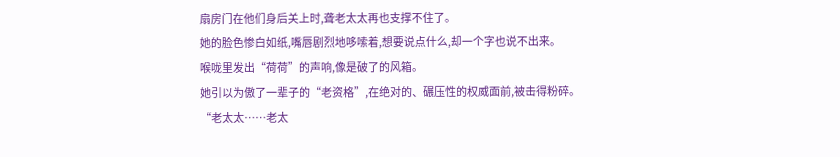扇房门在他们身后关上时,聋老太太再也支撑不住了。
她的脸色惨白如纸,嘴唇剧烈地哆嗦着,想要说点什么,却一个字也说不出来。
喉咙里发出“荷荷”的声响,像是破了的风箱。
她引以为傲了一辈子的“老资格”,在绝对的、碾压性的权威面前,被击得粉碎。
“老太太……老太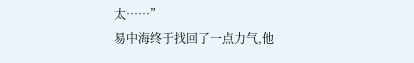太……”
易中海终于找回了一点力气,他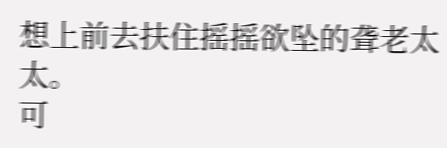想上前去扶住摇摇欲坠的聋老太太。
可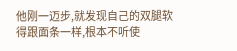他刚一迈步,就发现自己的双腿软得跟面条一样,根本不听使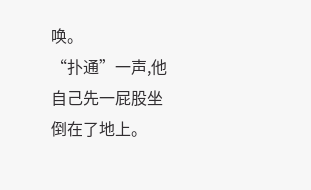唤。
“扑通”一声,他自己先一屁股坐倒在了地上。